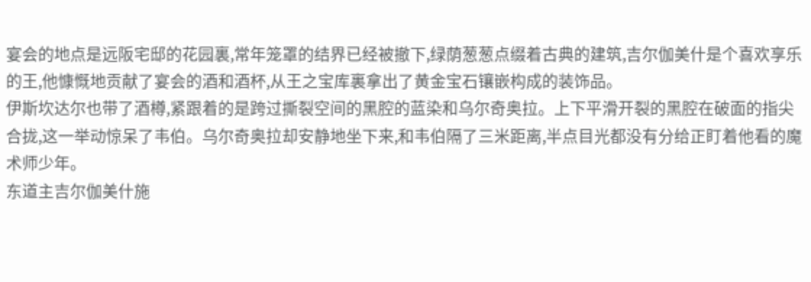宴会的地点是远阪宅邸的花园裏,常年笼罩的结界已经被撤下,绿荫葱葱点缀着古典的建筑,吉尔伽美什是个喜欢享乐的王,他慷慨地贡献了宴会的酒和酒杯,从王之宝库裏拿出了黄金宝石镶嵌构成的装饰品。
伊斯坎达尔也带了酒樽,紧跟着的是跨过撕裂空间的黑腔的蓝染和乌尔奇奥拉。上下平滑开裂的黑腔在破面的指尖合拢,这一举动惊呆了韦伯。乌尔奇奥拉却安静地坐下来,和韦伯隔了三米距离,半点目光都没有分给正盯着他看的魔术师少年。
东道主吉尔伽美什施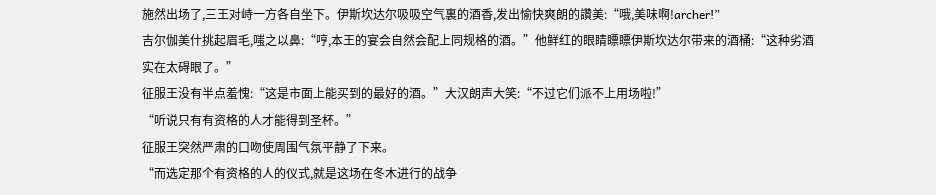施然出场了,三王对峙一方各自坐下。伊斯坎达尔吸吸空气裏的酒香,发出愉快爽朗的讚美:“哦,美味啊!archer!”
吉尔伽美什挑起眉毛,嗤之以鼻:“哼,本王的宴会自然会配上同规格的酒。”他鲜红的眼睛瞟瞟伊斯坎达尔带来的酒桶:“这种劣酒实在太碍眼了。”
征服王没有半点羞愧:“这是市面上能买到的最好的酒。”大汉朗声大笑:“不过它们派不上用场啦!”
“听说只有有资格的人才能得到圣杯。”
征服王突然严肃的口吻使周围气氛平静了下来。
“而选定那个有资格的人的仪式,就是这场在冬木进行的战争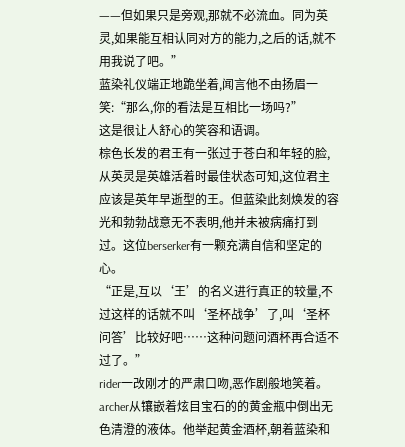——但如果只是旁观,那就不必流血。同为英灵,如果能互相认同对方的能力,之后的话,就不用我说了吧。”
蓝染礼仪端正地跪坐着,闻言他不由扬眉一笑:“那么,你的看法是互相比一场吗?”
这是很让人舒心的笑容和语调。
棕色长发的君王有一张过于苍白和年轻的脸,从英灵是英雄活着时最佳状态可知,这位君主应该是英年早逝型的王。但蓝染此刻焕发的容光和勃勃战意无不表明,他并未被病痛打到过。这位berserker有一颗充满自信和坚定的心。
“正是,互以‘王’的名义进行真正的较量,不过这样的话就不叫‘圣杯战争’了,叫‘圣杯问答’比较好吧……这种问题问酒杯再合适不过了。”
rider一改刚才的严肃口吻,恶作剧般地笑着。
archer从镶嵌着炫目宝石的的黄金瓶中倒出无色清澄的液体。他举起黄金酒杯,朝着蓝染和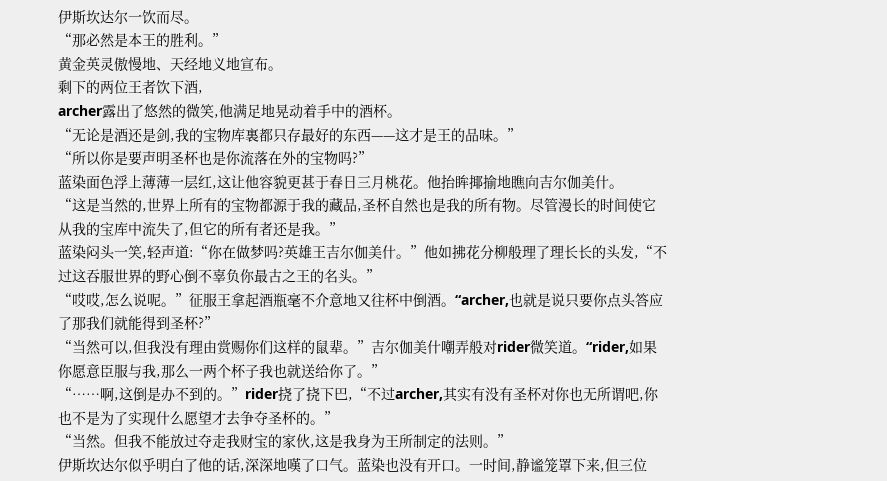伊斯坎达尔一饮而尽。
“那必然是本王的胜利。”
黄金英灵傲慢地、天经地义地宣布。
剩下的两位王者饮下酒,
archer露出了悠然的微笑,他满足地晃动着手中的酒杯。
“无论是酒还是剑,我的宝物库裏都只存最好的东西——这才是王的品味。”
“所以你是要声明圣杯也是你流落在外的宝物吗?”
蓝染面色浮上薄薄一层红,这让他容貌更甚于春日三月桃花。他抬眸揶揄地瞧向吉尔伽美什。
“这是当然的,世界上所有的宝物都源于我的藏品,圣杯自然也是我的所有物。尽管漫长的时间使它从我的宝库中流失了,但它的所有者还是我。”
蓝染闷头一笑,轻声道:“你在做梦吗?英雄王吉尔伽美什。”他如拂花分柳般理了理长长的头发,“不过这吞服世界的野心倒不辜负你最古之王的名头。”
“哎哎,怎么说呢。”征服王拿起酒瓶毫不介意地又往杯中倒酒。“archer,也就是说只要你点头答应了那我们就能得到圣杯?”
“当然可以,但我没有理由赏赐你们这样的鼠辈。”吉尔伽美什嘲弄般对rider微笑道。“rider,如果你愿意臣服与我,那么一两个杯子我也就送给你了。”
“……啊,这倒是办不到的。”rider挠了挠下巴,“不过archer,其实有没有圣杯对你也无所谓吧,你也不是为了实现什么愿望才去争夺圣杯的。”
“当然。但我不能放过夺走我财宝的家伙,这是我身为王所制定的法则。”
伊斯坎达尔似乎明白了他的话,深深地嘆了口气。蓝染也没有开口。一时间,静谧笼罩下来,但三位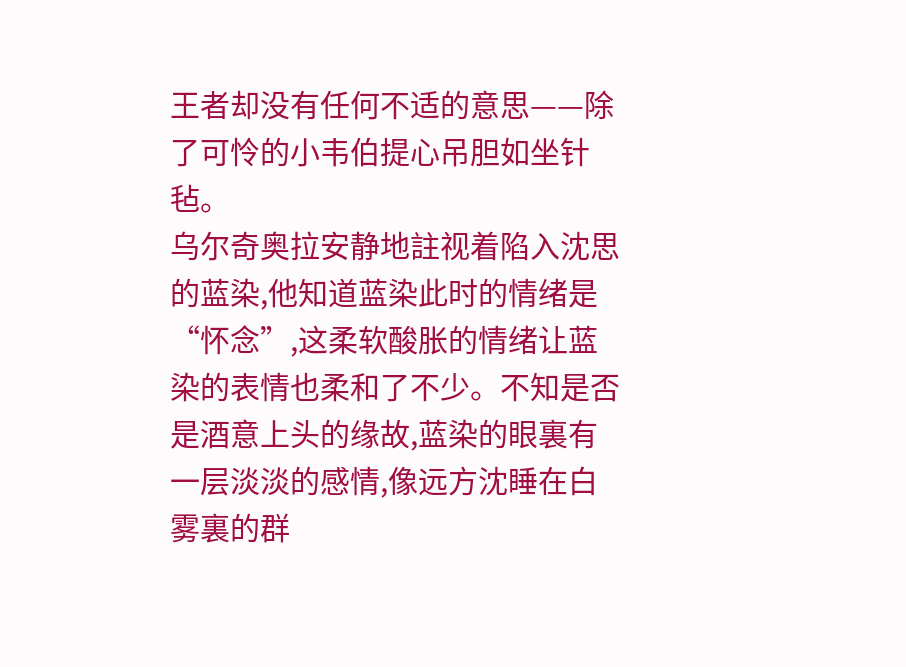王者却没有任何不适的意思——除了可怜的小韦伯提心吊胆如坐针毡。
乌尔奇奥拉安静地註视着陷入沈思的蓝染,他知道蓝染此时的情绪是“怀念”,这柔软酸胀的情绪让蓝染的表情也柔和了不少。不知是否是酒意上头的缘故,蓝染的眼裏有一层淡淡的感情,像远方沈睡在白雾裏的群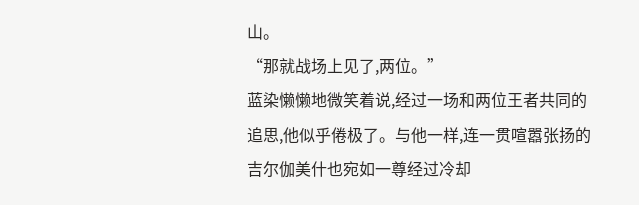山。
“那就战场上见了,两位。”
蓝染懒懒地微笑着说,经过一场和两位王者共同的追思,他似乎倦极了。与他一样,连一贯喧嚣张扬的吉尔伽美什也宛如一尊经过冷却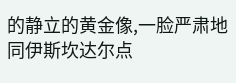的静立的黄金像,一脸严肃地同伊斯坎达尔点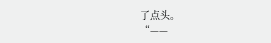了点头。
“——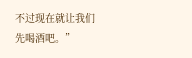不过现在就让我们先喝酒吧。”